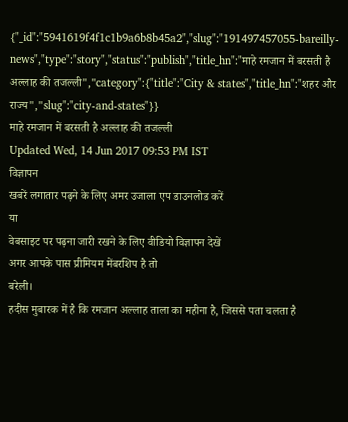{"_id":"5941619f4f1c1b9a6b8b45a2","slug":"191497457055-bareilly-news","type":"story","status":"publish","title_hn":"माहे रमजान में बरसती है अल्लाह की तजल्ली","category":{"title":"City & states","title_hn":"शहर और राज्य","slug":"city-and-states"}}
माहे रमजान में बरसती है अल्लाह की तजल्ली
Updated Wed, 14 Jun 2017 09:53 PM IST
विज्ञापन
खबरें लगातार पढ़ने के लिए अमर उजाला एप डाउनलोड करें
या
वेबसाइट पर पढ़ना जारी रखने के लिए वीडियो विज्ञापन देखें
अगर आपके पास प्रीमियम मेंबरशिप है तो
बरेली।
हदीस मुबारक में है कि रमजान अल्लाह ताला का महीना है, जिससे पता चलता है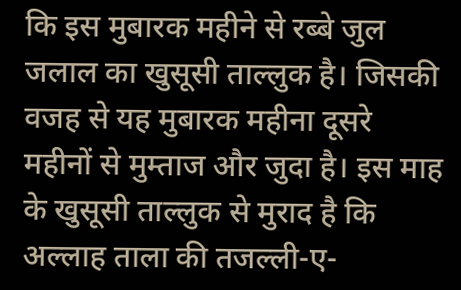कि इस मुबारक महीने से रब्बे जुल जलाल का खुसूसी ताल्लुक है। जिसकी वजह से यह मुबारक महीना दूसरे महीनों से मुम्ताज और जुदा है। इस माह के खुसूसी ताल्लुक से मुराद है कि अल्लाह ताला की तजल्ली-ए-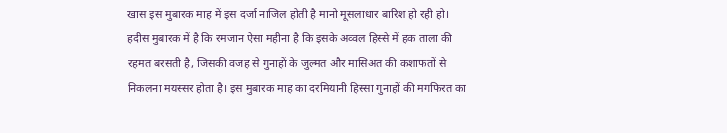खास इस मुबारक माह में इस दर्जा नाजिल होती है मानो मूसलाधार बारिश हो रही हो।
हदीस मुबारक में है कि रमजान ऐसा महीना है कि इसके अव्वल हिस्से में हक ताला की रहमत बरसती है, जिसकी वजह से गुनाहों के जुल्मत और मासिअत की कशाफतों से निकलना मयस्सर होता है। इस मुबारक माह का दरमियानी हिस्सा गुनाहों की मगफिरत का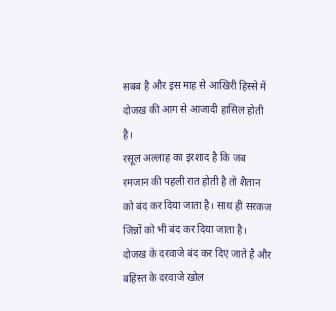सबब है और इस माह से आखिरी हिस्से में दोजख की आग से आजादी हासिल होती है।
रसूल अल्लाह का इरशाद है कि जब रमजान की पहली रात होती है तो शैतान को बंद कर दिया जाता है। साथ ही सरकज जिन्नों को भी बंद कर दिया जाता है। दोजख के दरवाजे बंद कर दिए जाते है और बहिस्त के दरवाजे खोल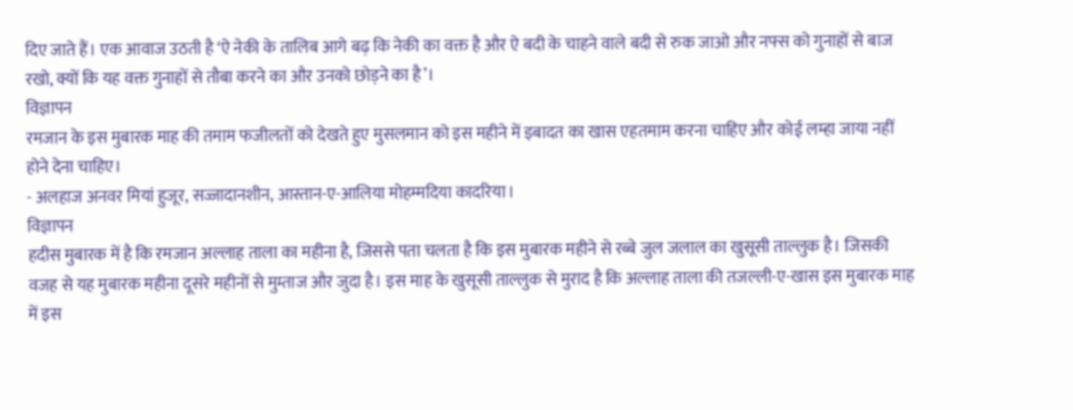दिए जाते हैं। एक आवाज उठती है ‘ऐ नेकी के तालिब आगे बढ़ कि नेकी का वक्त है और ऐ बदी के चाहने वाले बदी से रुक जाओ और नफ्स को गुनाहों से बाज रखो, क्यों कि यह वक्त गुनाहों से तौबा करने का और उनको छोड़ने का है’।
विज्ञापन
रमजान के इस मुबारक माह की तमाम फजीलतों को देखते हुए मुसलमान को इस महीने में इबादत का खास एहतमाम करना चाहिए और कोई लम्हा जाया नहीं होने देना चाहिए।
- अलहाज अनवर मियां हुजूर, सज्जादानशीन, आस्तान-ए-आलिया मोहम्मदिया कादरिया।
विज्ञापन
हदीस मुबारक में है कि रमजान अल्लाह ताला का महीना है, जिससे पता चलता है कि इस मुबारक महीने से रब्बे जुल जलाल का खुसूसी ताल्लुक है। जिसकी वजह से यह मुबारक महीना दूसरे महीनों से मुम्ताज और जुदा है। इस माह के खुसूसी ताल्लुक से मुराद है कि अल्लाह ताला की तजल्ली-ए-खास इस मुबारक माह में इस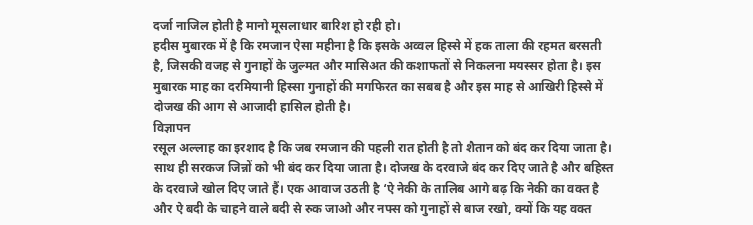दर्जा नाजिल होती है मानो मूसलाधार बारिश हो रही हो।
हदीस मुबारक में है कि रमजान ऐसा महीना है कि इसके अव्वल हिस्से में हक ताला की रहमत बरसती है, जिसकी वजह से गुनाहों के जुल्मत और मासिअत की कशाफतों से निकलना मयस्सर होता है। इस मुबारक माह का दरमियानी हिस्सा गुनाहों की मगफिरत का सबब है और इस माह से आखिरी हिस्से में दोजख की आग से आजादी हासिल होती है।
विज्ञापन
रसूल अल्लाह का इरशाद है कि जब रमजान की पहली रात होती है तो शैतान को बंद कर दिया जाता है। साथ ही सरकज जिन्नों को भी बंद कर दिया जाता है। दोजख के दरवाजे बंद कर दिए जाते है और बहिस्त के दरवाजे खोल दिए जाते हैं। एक आवाज उठती है ‘ऐ नेकी के तालिब आगे बढ़ कि नेकी का वक्त है और ऐ बदी के चाहने वाले बदी से रुक जाओ और नफ्स को गुनाहों से बाज रखो, क्यों कि यह वक्त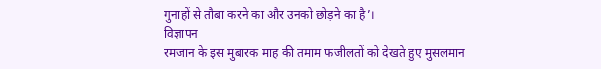गुनाहों से तौबा करने का और उनको छोड़ने का है’।
विज्ञापन
रमजान के इस मुबारक माह की तमाम फजीलतों को देखते हुए मुसलमान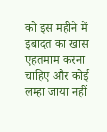को इस महीने में इबादत का खास एहतमाम करना चाहिए और कोई लम्हा जाया नहीं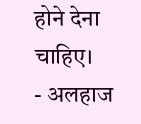होने देना चाहिए।
- अलहाज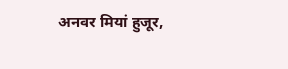अनवर मियां हुजूर,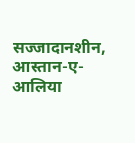सज्जादानशीन, आस्तान-ए-आलिया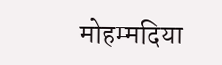मोहम्मदिया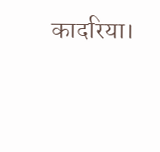कादरिया।